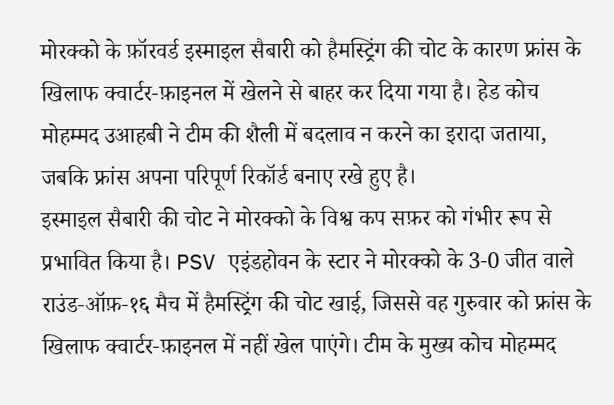मोरक्को के फ़ॉरवर्ड इस्माइल सैबारी को हैमस्ट्रिंग की चोट के कारण फ्रांस के खिलाफ क्वार्टर‑फ़ाइनल में खेलने से बाहर कर दिया गया है। हेड कोच मोहम्मद उआहबी ने टीम की शैली में बदलाव न करने का इरादा जताया, जबकि फ्रांस अपना परिपूर्ण रिकॉर्ड बनाए रखे हुए है।
इस्माइल सैबारी की चोट ने मोरक्को के विश्व कप सफ़र को गंभीर रूप से प्रभावित किया है। PSV एइंडहोवन के स्टार ने मोरक्को के 3‑0 जीत वाले राउंड‑ऑफ़‑१६ मैच में हैमस्ट्रिंग की चोट खाई, जिससे वह गुरुवार को फ्रांस के खिलाफ क्वार्टर‑फ़ाइनल में नहीं खेल पाएंगे। टीम के मुख्य कोच मोहम्मद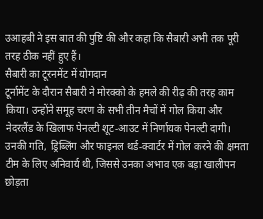उआहबी ने इस बात की पुष्टि की और कहा कि सैबारी अभी तक पूरी तरह ठीक नहीं हुए हैं।
सैबारी का टूरनमेंट में योगदान
टूर्नामेंट के दौरान सैबारी ने मोरक्को के हमले की रीढ़ की तरह काम किया। उन्होंने समूह चरण के सभी तीन मैचों में गोल किया और नेदरलैंड के खिलाफ पेनल्टी शूट‑आउट में निर्णायक पेनल्टी दागी। उनकी गति, ड्रिब्लिंग और फाइनल थर्ड‑क्वार्टर में गोल करने की क्षमता टीम के लिए अनिवार्य थी, जिससे उनका अभाव एक बड़ा खालीपन छोड़ता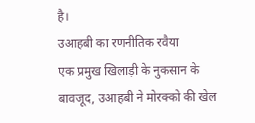है।
उआहबी का रणनीतिक रवैया
एक प्रमुख खिलाड़ी के नुकसान के बावजूद, उआहबी ने मोरक्को की खेल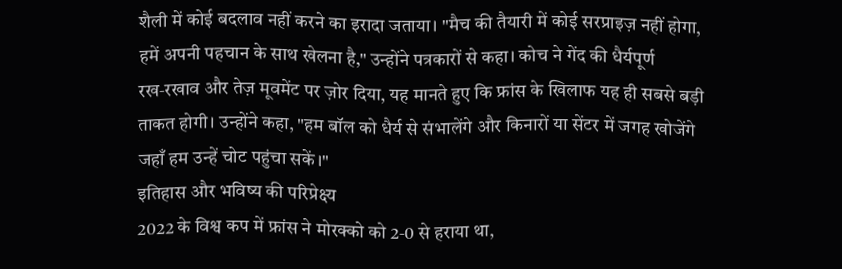शैली में कोई बदलाव नहीं करने का इरादा जताया। "मैच की तैयारी में कोई सरप्राइज़ नहीं होगा, हमें अपनी पहचान के साथ खेलना है," उन्होंने पत्रकारों से कहा। कोच ने गेंद की धैर्यपूर्ण रख‑रखाव और तेज़ मूवमेंट पर ज़ोर दिया, यह मानते हुए कि फ्रांस के खिलाफ यह ही सबसे बड़ी ताकत होगी। उन्होंने कहा, "हम बॉल को धैर्य से संभालेंगे और किनारों या सेंटर में जगह खोजेंगे जहाँ हम उन्हें चोट पहुंचा सकें।"
इतिहास और भविष्य की परिप्रेक्ष्य
2022 के विश्व कप में फ्रांस ने मोरक्को को 2‑0 से हराया था,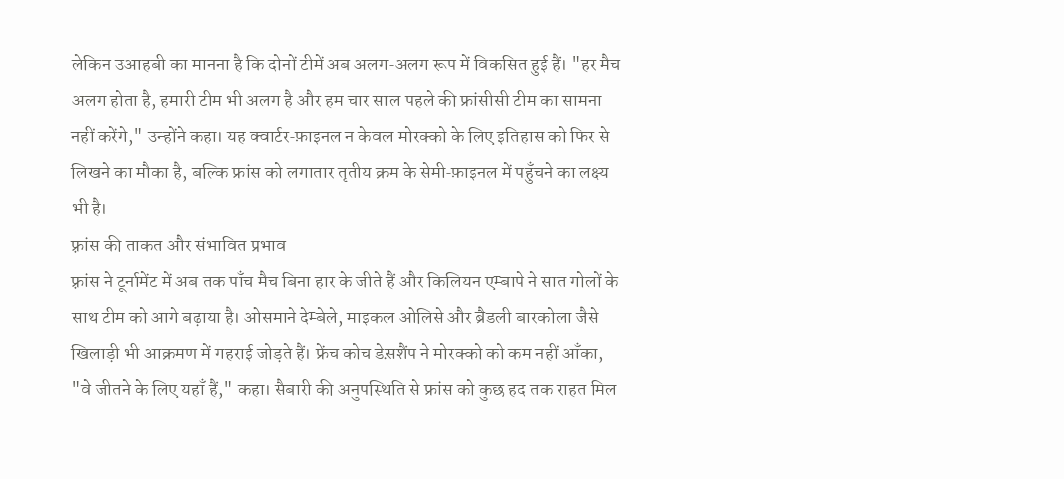लेकिन उआहबी का मानना है कि दोनों टीमें अब अलग‑अलग रूप में विकसित हुई हैं। "हर मैच अलग होता है, हमारी टीम भी अलग है और हम चार साल पहले की फ्रांसीसी टीम का सामना नहीं करेंगे," उन्होंने कहा। यह क्वार्टर‑फ़ाइनल न केवल मोरक्को के लिए इतिहास को फिर से लिखने का मौका है, बल्कि फ्रांस को लगातार तृतीय क्रम के सेमी‑फ़ाइनल में पहुँचने का लक्ष्य भी है।
फ़्रांस की ताकत और संभावित प्रभाव
फ़्रांस ने टूर्नामेंट में अब तक पाँच मैच बिना हार के जीते हैं और किलियन एम्बापे ने सात गोलों के साथ टीम को आगे बढ़ाया है। ओसमाने देम्बेले, माइकल ओलिसे और ब्रैडली बारकोला जैसे खिलाड़ी भी आक्रमण में गहराई जोड़ते हैं। फ्रेंच कोच डेस़शैंप ने मोरक्को को कम नहीं आँका, "वे जीतने के लिए यहाँ हैं," कहा। सैबारी की अनुपस्थिति से फ्रांस को कुछ हद तक राहत मिल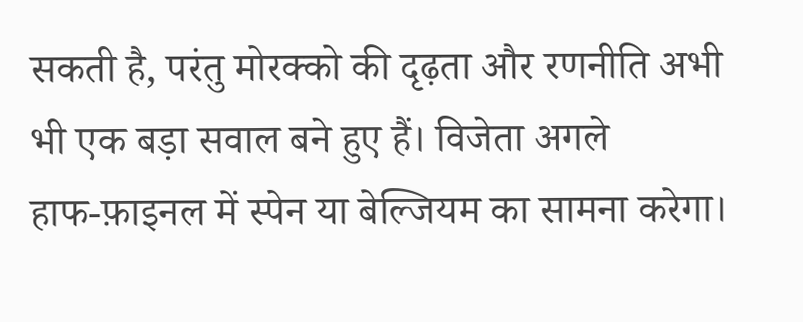सकती है, परंतु मोरक्को की दृढ़ता और रणनीति अभी भी एक बड़ा सवाल बने हुए हैं। विजेता अगले हाफ‑फ़ाइनल में स्पेन या बेल्जियम का सामना करेगा।